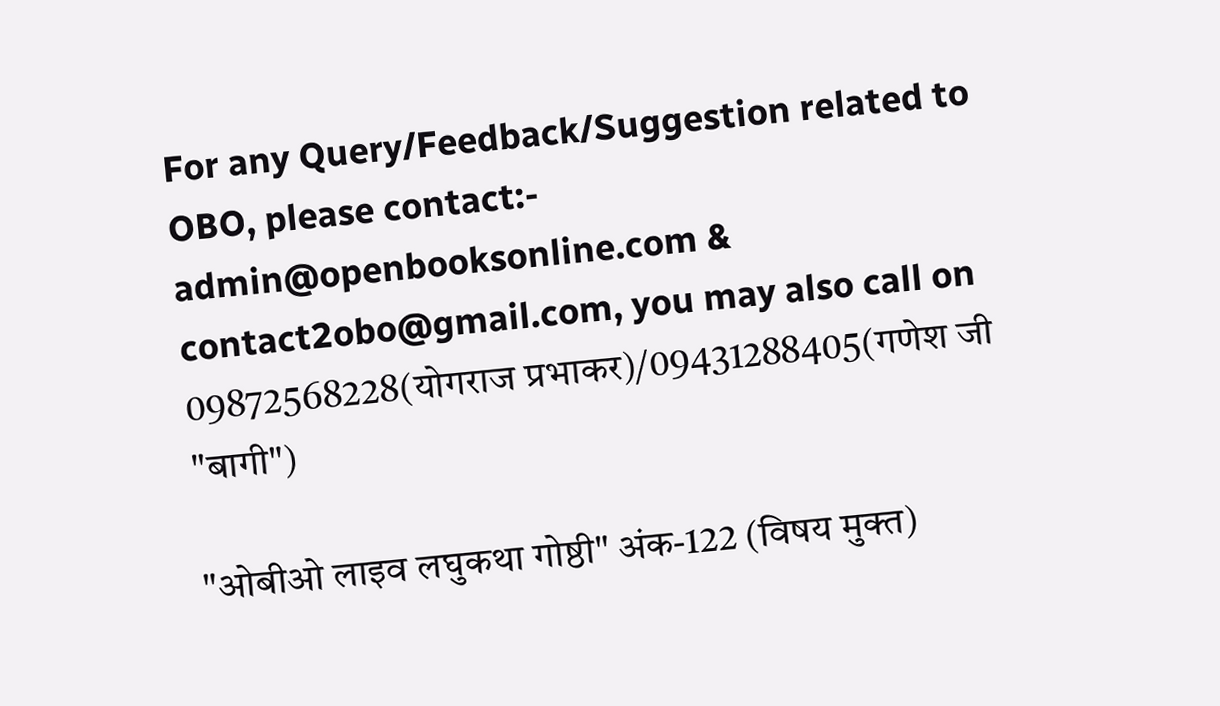For any Query/Feedback/Suggestion related to OBO, please contact:- admin@openbooksonline.com & contact2obo@gmail.com, you may also call on 09872568228(योगराज प्रभाकर)/09431288405(गणेश जी "बागी")

"ओबीओ लाइव लघुकथा गोष्ठी" अंक-122 (विषय मुक्त)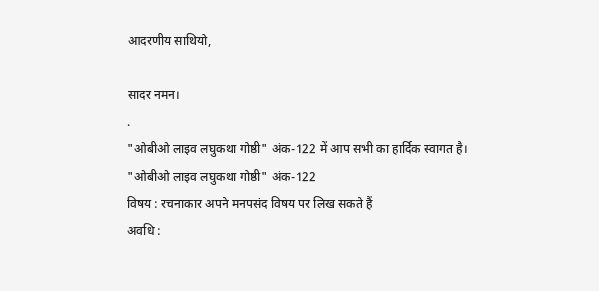आदरणीय साथियो,

सादर नमन।
.
"ओबीओ लाइव लघुकथा गोष्ठी" अंक-122 में आप सभी का हार्दिक स्वागत है।
"ओबीओ लाइव लघुकथा गोष्ठी" अंक-122
विषय : रचनाकार अपने मनपसंद विषय पर लिख सकते हैं
अवधि :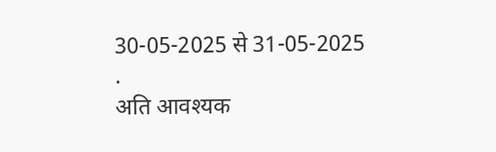30-05-2025 से 31-05-2025
.
अति आवश्यक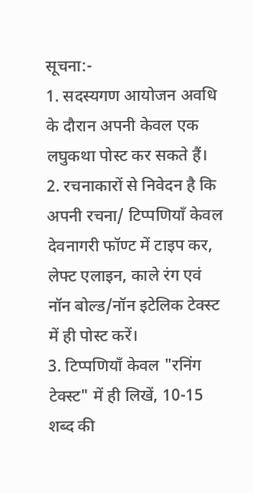सूचना:-
1. सदस्यगण आयोजन अवधि के दौरान अपनी केवल एक लघुकथा पोस्ट कर सकते हैं।
2. रचनाकारों से निवेदन है कि अपनी रचना/ टिप्पणियाँ केवल देवनागरी फॉण्ट में टाइप कर, लेफ्ट एलाइन, काले रंग एवं नॉन बोल्ड/नॉन इटेलिक टेक्स्ट में ही पोस्ट करें।
3. टिप्पणियाँ केवल "रनिंग टेक्स्ट" में ही लिखें, 10-15 शब्द की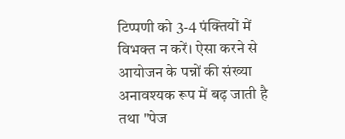टिप्पणी को 3-4 पंक्तियों में विभक्त न करें। ऐसा करने से आयोजन के पन्नों की संख्या अनावश्यक रूप में बढ़ जाती है तथा "पेज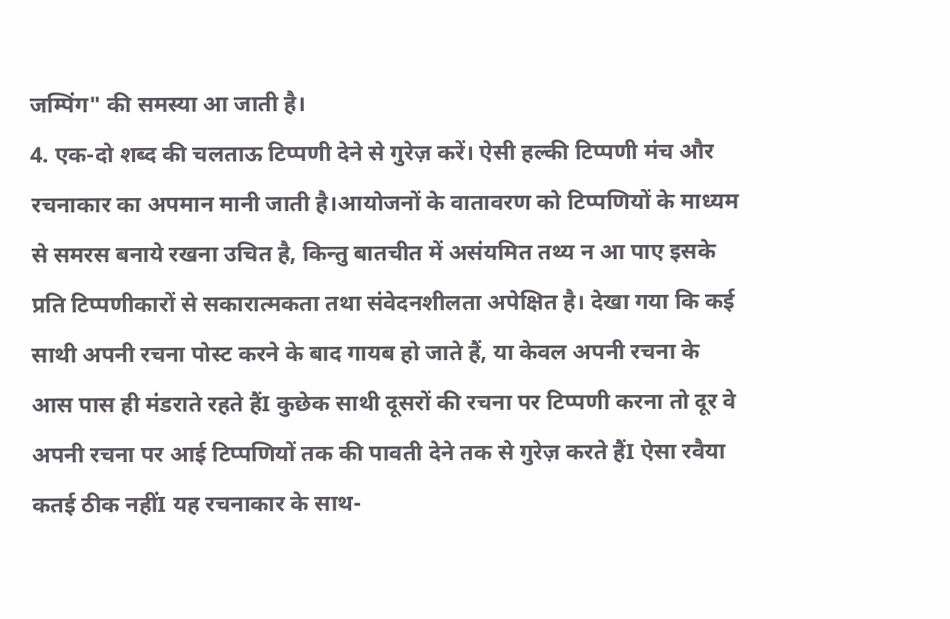जम्पिंग" की समस्या आ जाती है।
4. एक-दो शब्द की चलताऊ टिप्पणी देने से गुरेज़ करें। ऐसी हल्की टिप्पणी मंच और रचनाकार का अपमान मानी जाती है।आयोजनों के वातावरण को टिप्पणियों के माध्यम से समरस बनाये रखना उचित है, किन्तु बातचीत में असंयमित तथ्य न आ पाए इसके प्रति टिप्पणीकारों से सकारात्मकता तथा संवेदनशीलता अपेक्षित है। देखा गया कि कई साथी अपनी रचना पोस्ट करने के बाद गायब हो जाते हैं, या केवल अपनी रचना के आस पास ही मंडराते रहते हैंI कुछेक साथी दूसरों की रचना पर टिप्पणी करना तो दूर वे अपनी रचना पर आई टिप्पणियों तक की पावती देने तक से गुरेज़ करते हैंI ऐसा रवैया कतई ठीक नहींI यह रचनाकार के साथ-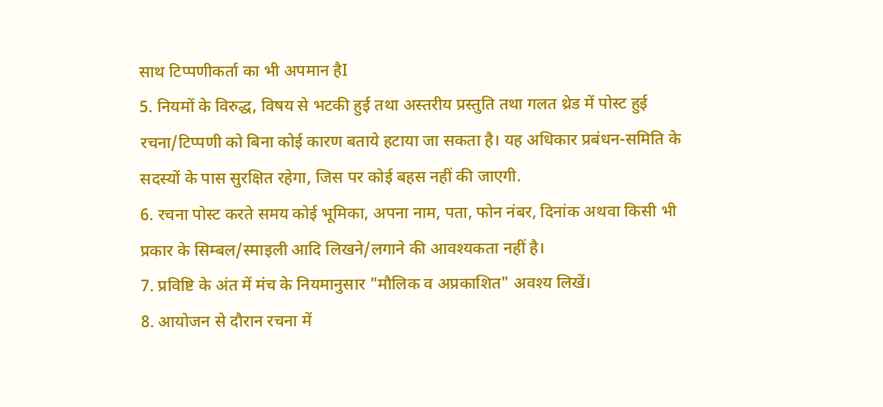साथ टिप्पणीकर्ता का भी अपमान हैI
5. नियमों के विरुद्ध, विषय से भटकी हुई तथा अस्तरीय प्रस्तुति तथा गलत थ्रेड में पोस्ट हुई रचना/टिप्पणी को बिना कोई कारण बताये हटाया जा सकता है। यह अधिकार प्रबंधन-समिति के सदस्यों के पास सुरक्षित रहेगा, जिस पर कोई बहस नहीं की जाएगी.
6. रचना पोस्ट करते समय कोई भूमिका, अपना नाम, पता, फोन नंबर, दिनांक अथवा किसी भी प्रकार के सिम्बल/स्माइली आदि लिखने/लगाने की आवश्यकता नहीं है।
7. प्रविष्टि के अंत में मंच के नियमानुसार "मौलिक व अप्रकाशित" अवश्य लिखें।
8. आयोजन से दौरान रचना में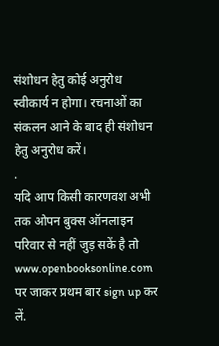संशोधन हेतु कोई अनुरोध स्वीकार्य न होगा। रचनाओं का संकलन आने के बाद ही संशोधन हेतु अनुरोध करें।
.
यदि आप किसी कारणवश अभी तक ओपन बुक्स ऑनलाइन परिवार से नहीं जुड़ सकें है तो www.openbooksonline.com पर जाकर प्रथम बार sign up कर लें.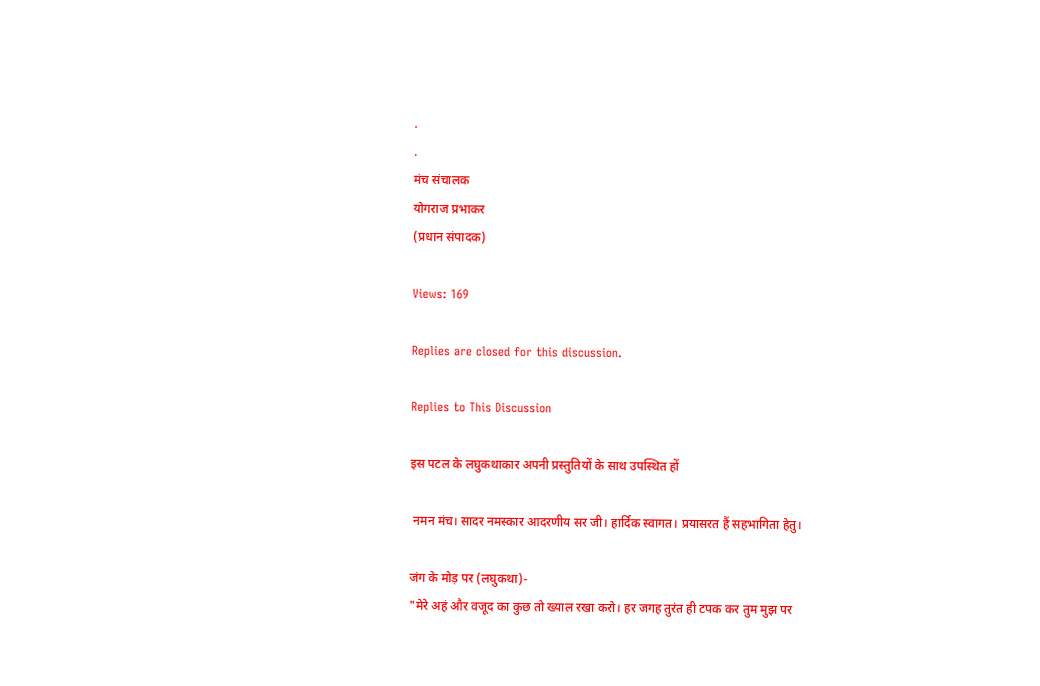.
.
मंच संचालक
योगराज प्रभाकर
(प्रधान संपादक)

Views: 169

Replies are closed for this discussion.

Replies to This Discussion

इस पटल के लघुकथाकार अपनी प्रस्तुतियों के साथ उपस्थित हों

 नमन मंच। सादर नमस्कार आदरणीय सर जी। हार्दिक स्वागत। प्रयासरत हैं सहभागिता हेतु।

जंग के मोड़ पर (लघुकथा)-
"मेरे अहं और वजूद का कुछ तो ख्याल रखा करो। हर जगह तुरंत ही टपक कर तुम मुझ पर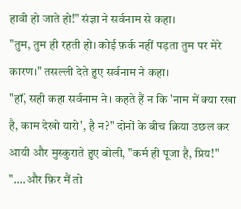हावी हो जाते हो!" संज्ञा ने सर्वनाम से कहा।
"तुम, तुम ही रहती हो। कोई फ़र्क नहीं पड़ता तुम पर मेरे कारण।" तसल्ली देते हुए सर्वनाम ने कहा।
"हॉं, सही कहा सर्वनाम ने। कहते हैं न कि 'नाम में क्या रखा है, काम देखो यारो', है न?" दोनों के बीच क्रिया उछल कर आयी और मुस्कुराते हुए बोली, "कर्म ही पूजा है, प्रिय!"
"....और फ़िर मैं तो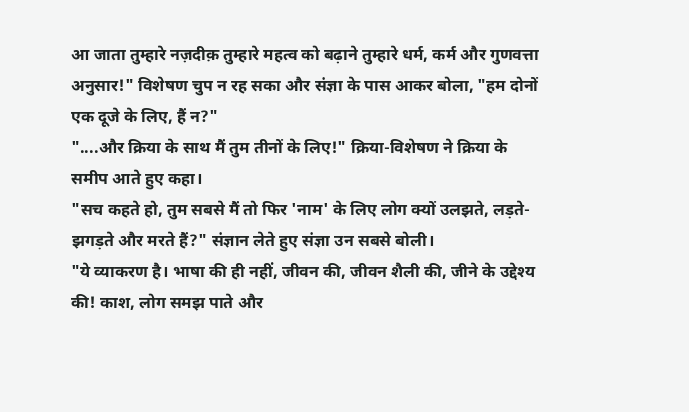आ जाता तुम्हारे नज़दीक़ तुम्हारे महत्व को बढ़ाने तुम्हारे धर्म, कर्म और गुणवत्ता अनुसार!" विशेषण चुप न रह सका और संज्ञा के पास आकर बोला, "हम दोनों एक दूजे के लिए, हैं न?"
"....और क्रिया के साथ मैं तुम तीनों के लिए!" क्रिया-विशेषण ने क्रिया के समीप आते हुए कहा।
"सच कहते हो, तुम सबसे मैं तो फिर 'नाम' के लिए लोग क्यों उलझते, लड़ते-झगड़ते और मरते हैं?" संज्ञान लेते हुए संज्ञा उन सबसे बोली।
"ये व्याकरण है। भाषा की ही नहीं, जीवन की, जीवन शैली की, जीने के उद्देश्य की! काश, लोग समझ पाते और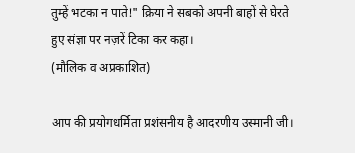तुम्हें भटका न पाते!" क्रिया ने सबको अपनी बाहों से घेरते हुए संज्ञा पर नज़रें टिका कर कहा।
(मौलिक व अप्रकाशित)

आप की प्रयोगधर्मिता प्रशंसनीय है आदरणीय उस्मानी जी।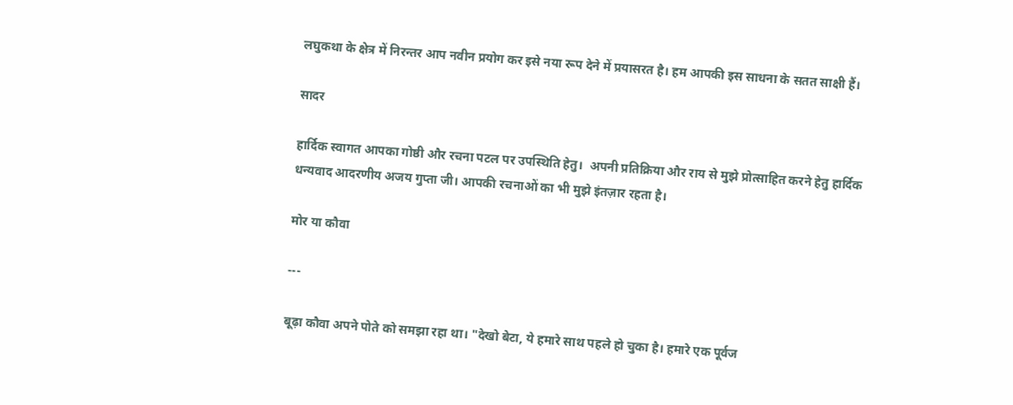लघुकथा के क्षेत्र में निरन्तर आप नवीन प्रयोग कर इसे नया रूप देने में प्रयासरत है। हम आपकी इस साधना के सतत साक्षी हैं।

सादर

हार्दिक स्वागत आपका गोष्ठी और रचना पटल पर उपस्थिति हेतु।  अपनी प्रतिक्रिया और राय से मुझे प्रोत्साहित करने हेतु हार्दिक धन्यवाद आदरणीय अजय गुप्ता जी। आपकी रचनाओं का भी मुझे इंतज़ार रहता है।

मोर या कौवा

---

बूढ़ा कौवा अपने पोते को समझा रहा था। "देखो बेटा, ये हमारे साथ पहले हो चुका है। हमारे एक पूर्वज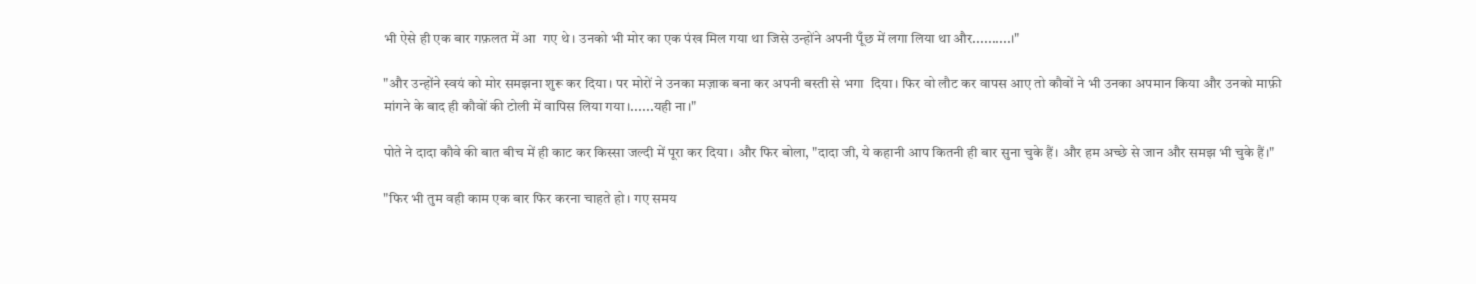भी ऐसे ही एक बार गफ़लत में आ  गए थे। उनको भी मोर का एक पंख मिल गया था जिसे उन्होंने अपनी पूँछ में लगा लिया था और..........।"

"और उन्होंने स्वयं को मोर समझना शुरू कर दिया। पर मोरों ने उनका मज़ाक बना कर अपनी बस्ती से भगा  दिया। फिर वो लौट कर वापस आए तो कौवों ने भी उनका अपमान किया और उनको माफ़ी मांगने के बाद ही कौवों की टोली में वापिस लिया गया।......यही ना।"

पोते ने दादा कौवे की बात बीच में ही काट कर किस्सा जल्दी में पूरा कर दिया। और फिर बोला, "दादा जी, ये कहानी आप कितनी ही बार सुना चुके हैं। और हम अच्छे से जान और समझ भी चुके हैं।"

"फिर भी तुम वही काम एक बार फिर करना चाहते हो। गए समय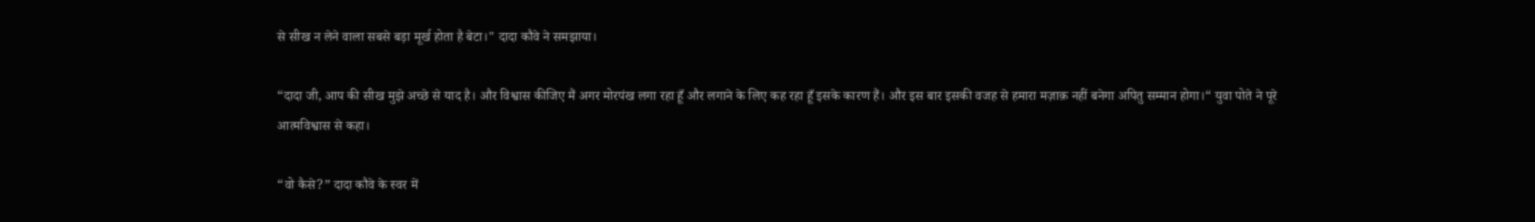से सीख न लेने वाला सबसे बड़ा मूर्ख होता है बेटा।" दादा कौवे ने समझाया।

“दादा जी, आप की सीख मुझे अच्छे से याद है। और विश्वास कीजिए मैं अगर मोरपंख लगा रहा हूँ और लगाने के लिए कह रहा हूँ इसके कारण हैं। और इस बार इसकी वजह से हमारा मज़ाक़ नहीं बनेगा अपितु सम्मान होगा।“ युवा पोते ने पूरे आत्मविश्वास से कहा।

“वो कैसे?” दादा कौवे के स्वर में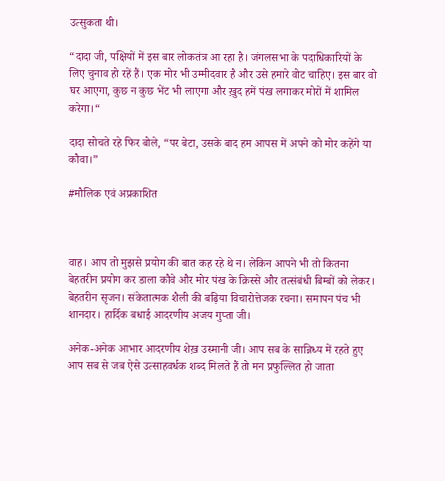उत्सुकता थी।

“दादा जी, पक्षियों में इस बार लोकतंत्र आ रहा है। जंगलसभा के पदाधिकारियों के लिए चुनाव हो रहें हैं। एक मोर भी उम्मीदवार है और उसे हमारे वोट चाहिए। इस बार वो घर आएगा, कुछ न कुछ भेंट भी लाएगा और ख़ुद हमें पंख लगाकर मोरों में शामिल करेगा।“

दादा सोचते रहे फिर बोले, “पर बेटा, उसके बाद हम आपस में अपने को मोर कहेंगे या कौवा।”

#मौलिक एवं अप्रकाशित



वाह। आप तो मुझसे प्रयोग की बात कह रहे थे न।‌ लेकिन आपने भी तो कितना बेहतरीन प्रयोग कर डाला कौवे और मोर पंख के क़िस्से और तत्संबंधी बिम्बों को लेकर। बेहतरीन सृजन। संकेतात्मक शैली की बढ़िया विचारोत्तेजक रचना। समापन पंच भी शानदार। हार्दिक बधाई आदरणीय अजय गुप्ता जी।

अनेक-अनेक आभार आदरणीय शेख़ उस्मानी जी। आप सब के सान्निध्य में रहते हुए आप सब से जब ऐसे उत्साहवर्धक शब्द मिलते हैं तो मन प्रफुल्लित हो जाता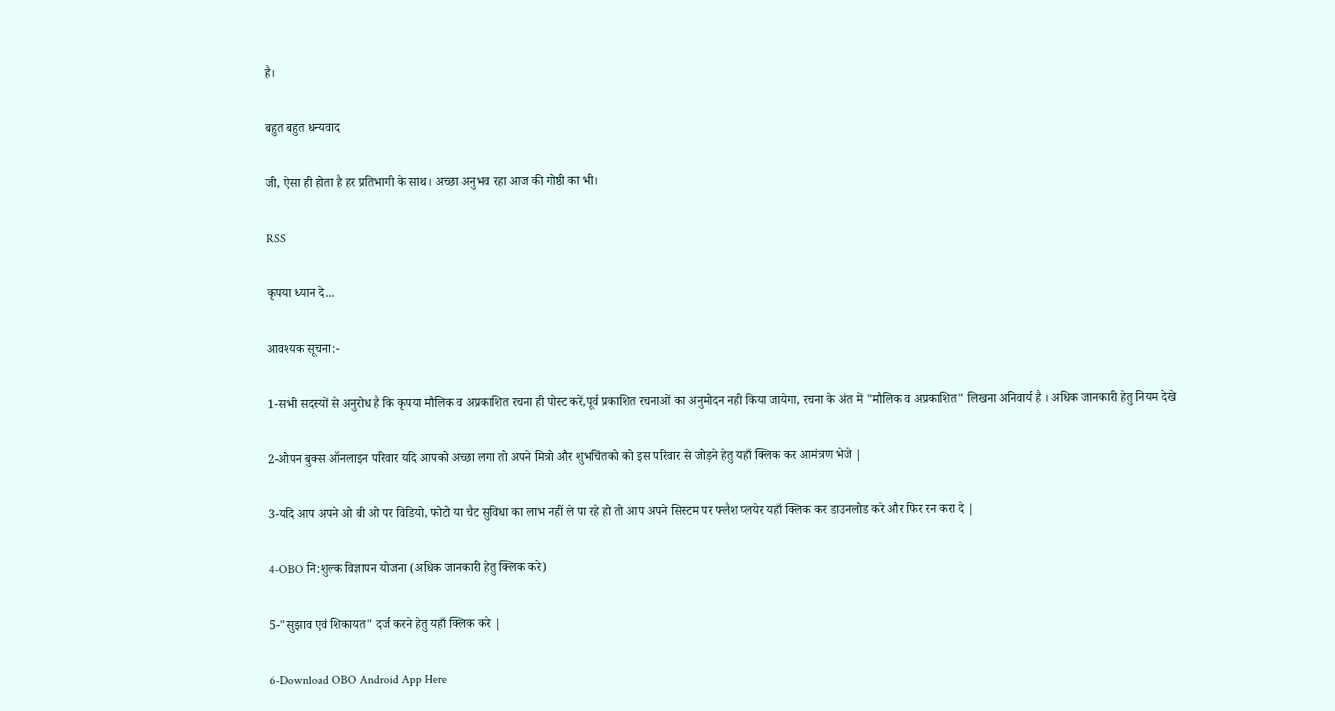है।

बहुत बहुत धन्यवाद

जी, ऐसा ही होता है हर प्रतिभागी के साथ। अच्छा अनुभव रहा आज की गोष्ठी का भी।

RSS

कृपया ध्यान दे...

आवश्यक सूचना:-

1-सभी सदस्यों से अनुरोध है कि कृपया मौलिक व अप्रकाशित रचना ही पोस्ट करें,पूर्व प्रकाशित रचनाओं का अनुमोदन नही किया जायेगा, रचना के अंत में "मौलिक व अप्रकाशित" लिखना अनिवार्य है । अधिक जानकारी हेतु नियम देखे

2-ओपन बुक्स ऑनलाइन परिवार यदि आपको अच्छा लगा तो अपने मित्रो और शुभचिंतको को इस परिवार से जोड़ने हेतु यहाँ क्लिक कर आमंत्रण भेजे |

3-यदि आप अपने ओ बी ओ पर विडियो, फोटो या चैट सुविधा का लाभ नहीं ले पा रहे हो तो आप अपने सिस्टम पर फ्लैश प्लयेर यहाँ क्लिक कर डाउनलोड करे और फिर रन करा दे |

4-OBO नि:शुल्क विज्ञापन योजना (अधिक जानकारी हेतु क्लिक करे)

5-"सुझाव एवं शिकायत" दर्ज करने हेतु यहाँ क्लिक करे |

6-Download OBO Android App Here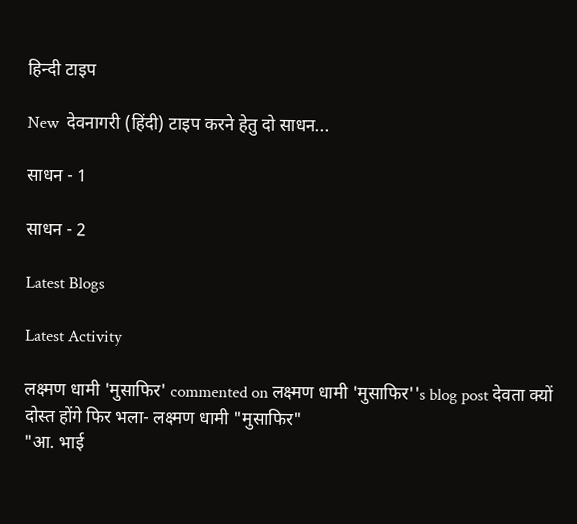हिन्दी टाइप

New  देवनागरी (हिंदी) टाइप करने हेतु दो साधन...

साधन - 1

साधन - 2

Latest Blogs

Latest Activity

लक्ष्मण धामी 'मुसाफिर' commented on लक्ष्मण धामी 'मुसाफिर''s blog post देवता क्यों दोस्त होंगे फिर भला- लक्ष्मण धामी "मुसाफिर"
"आ. भाई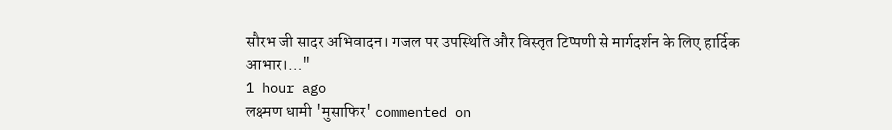सौरभ जी सादर अभिवादन। गजल पर उपस्थिति और विस्तृत टिप्पणी से मार्गदर्शन के लिए हार्दिक आभार।…"
1 hour ago
लक्ष्मण धामी 'मुसाफिर' commented on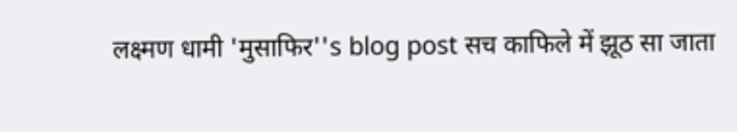लक्ष्मण धामी 'मुसाफिर''s blog post सच काफिले में झूठ सा जाता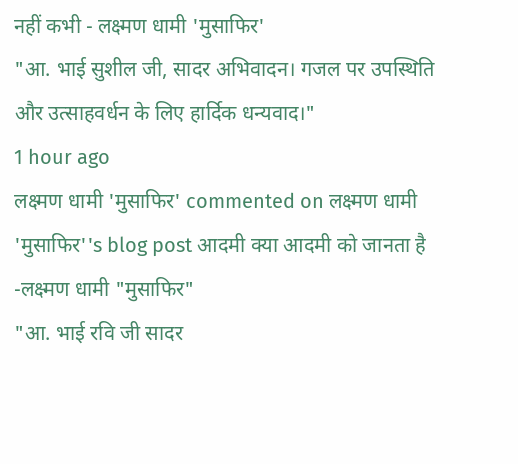नहीं कभी - लक्ष्मण धामी 'मुसाफिर'
"आ. भाई सुशील जी, सादर अभिवादन। गजल पर उपस्थिति और उत्साहवर्धन के लिए हार्दिक धन्यवाद।"
1 hour ago
लक्ष्मण धामी 'मुसाफिर' commented on लक्ष्मण धामी 'मुसाफिर''s blog post आदमी क्या आदमी को जानता है -लक्ष्मण धामी "मुसाफिर"
"आ. भाई रवि जी सादर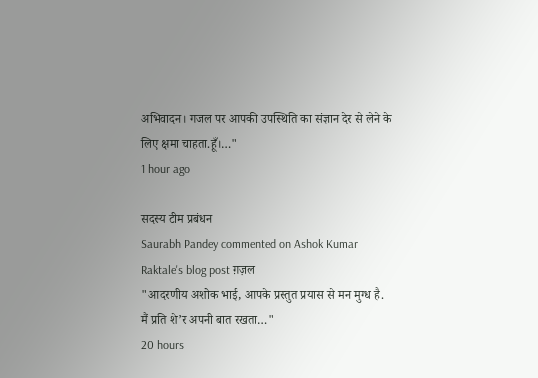अभिवादन। गजल पर आपकी उपस्थिति का संज्ञान देर से लेने के लिए क्षमा चाहता.हूँ।…"
1 hour ago

सदस्य टीम प्रबंधन
Saurabh Pandey commented on Ashok Kumar Raktale's blog post ग़ज़ल
"आदरणीय अशोक भाई, आपके प्रस्तुत प्रयास से मन मुग्ध है. मैं प्रति शे’र अपनी बात रखता…"
20 hours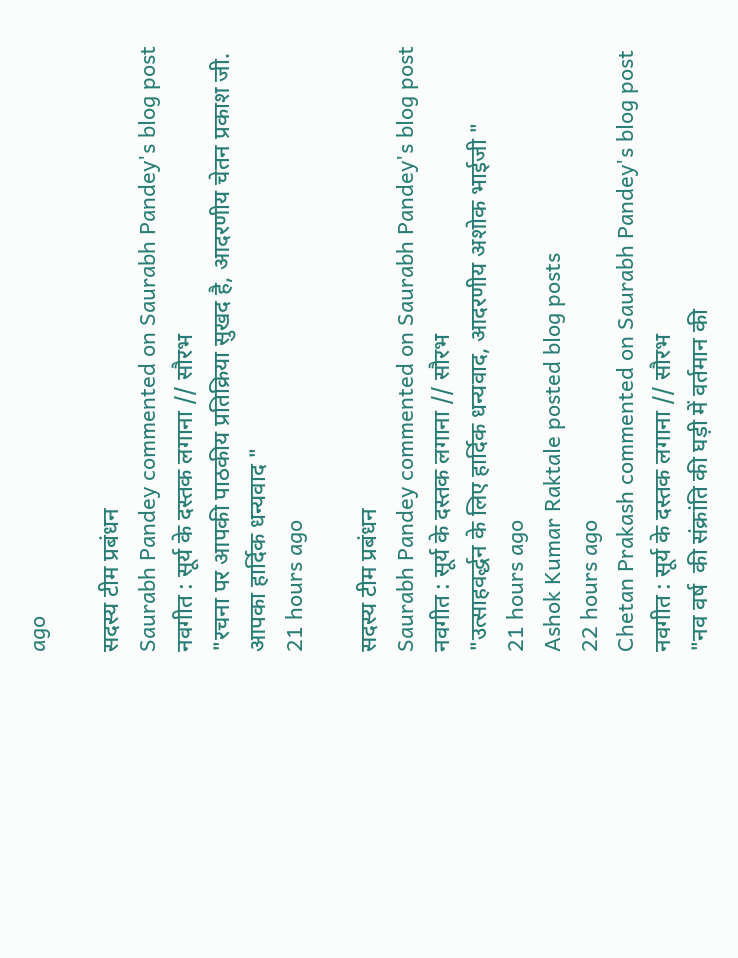ago

सदस्य टीम प्रबंधन
Saurabh Pandey commented on Saurabh Pandey's blog post नवगीत : सूर्य के दस्तक लगाना // सौरभ
"रचना पर आपकी पाठकीय प्रतिक्रिया सुखद है, आदरणीय चेतन प्रकाश जी.  आपका हार्दिक धन्यवाद "
21 hours ago

सदस्य टीम प्रबंधन
Saurabh Pandey commented on Saurabh Pandey's blog post नवगीत : सूर्य के दस्तक लगाना // सौरभ
"उत्साहवर्द्धन के लिए हार्दिक धन्यवाद, आदरणीय अशोक भाईजी "
21 hours ago
Ashok Kumar Raktale posted blog posts
22 hours ago
Chetan Prakash commented on Saurabh Pandey's blog post नवगीत : सूर्य के दस्तक लगाना // सौरभ
"नव वर्ष  की संक्रांति की घड़ी में वर्तमान की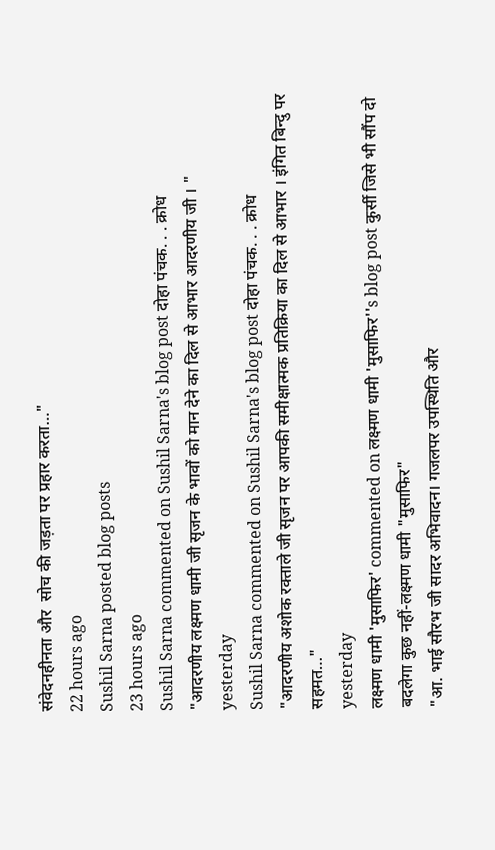संवेदनहीनता और  सोच की जड़ता पर प्रहार करता…"
22 hours ago
Sushil Sarna posted blog posts
23 hours ago
Sushil Sarna commented on Sushil Sarna's blog post दोहा पंचक. . . क्रोध
"आदरणीय लक्ष्मण धामी जी सृजन के भावों को मान देने का दिल से आभार आदरणीय जी । "
yesterday
Sushil Sarna commented on Sushil Sarna's blog post दोहा पंचक. . . क्रोध
"आदरणीय अशोक रक्ताले जी सृजन पर आपकी समीक्षात्मक प्रतिक्रिया का दिल से आभार । इंगित बिन्दु पर सहमत…"
yesterday
लक्ष्मण धामी 'मुसाफिर' commented on लक्ष्मण धामी 'मुसाफिर''s blog post कुर्सी जिसे भी सौंप दो बदलेगा कुछ नहीं-लक्ष्मण धामी "मुसाफिर"
"आ. भाई सौरभ जी सादर अभिवादन। गजलपर उपस्थिति और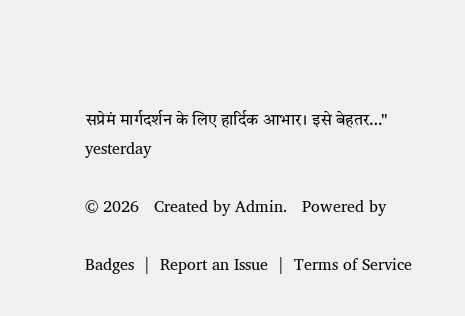सप्रेमं मार्गदर्शन के लिए हार्दिक आभार। इसे बेहतर…"
yesterday

© 2026   Created by Admin.   Powered by

Badges  |  Report an Issue  |  Terms of Service